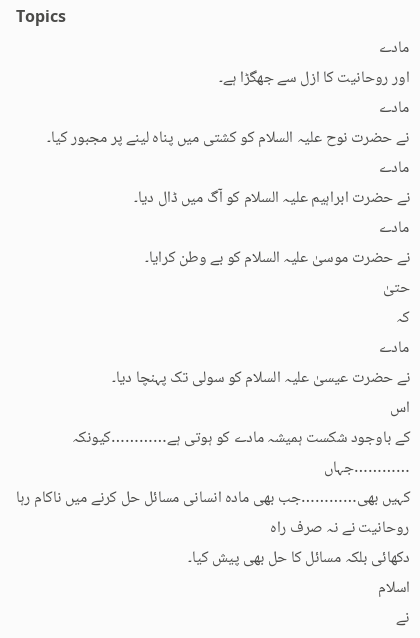Topics
مادے
اور روحانیت کا ازل سے جھگڑا ہے۔
مادے
نے حضرت نوح علیہ السلام کو کشتی میں پناہ لینے پر مجبور کیا۔
مادے
نے حضرت ابراہیم علیہ السلام کو آگ میں ڈال دیا۔
مادے
نے حضرت موسیٰ علیہ السلام کو بے وطن کرایا۔
حتیٰ
کہ
مادے
نے حضرت عیسیٰ علیہ السلام کو سولی تک پہنچا دیا۔
اس
کے باوجود شکست ہمیشہ مادے کو ہوتی ہے…………کیونکہ
…………جہاں
کہیں بھی…………جب بھی مادہ انسانی مسائل حل کرنے میں ناکام رہا روحانیت نے نہ صرف راہ
دکھائی بلکہ مسائل کا حل بھی پیش کیا۔
اسلام
نے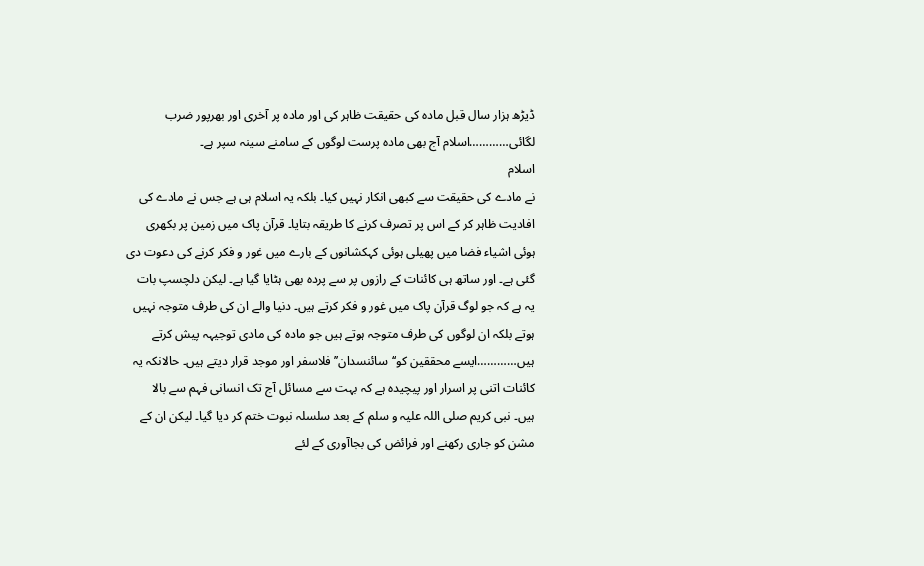ڈیڑھ ہزار سال قبل مادہ کی حقیقت ظاہر کی اور مادہ پر آخری اور بھرپور ضرب
لگائی…………اسلام آج بھی مادہ پرست لوگوں کے سامنے سینہ سپر ہے۔
اسلام
نے مادے کی حقیقت سے کبھی انکار نہیں کیا۔ بلکہ یہ اسلام ہی ہے جس نے مادے کی
افادیت ظاہر کر کے اس پر تصرف کرنے کا طریقہ بتایا۔ قرآن پاک میں زمین پر بکھری
ہوئی اشیاء فضا میں پھیلی ہوئی کہکشانوں کے بارے میں غور و فکر کرنے کی دعوت دی
گئی ہے۔ اور ساتھ ہی کائنات کے رازوں پر سے پردہ بھی ہٹایا گیا ہے۔ لیکن دلچسپ بات
یہ ہے کہ جو لوگ قرآن پاک میں غور و فکر کرتے ہیں۔ دنیا والے ان کی طرف متوجہ نہیں
ہوتے بلکہ ان لوگوں کی طرف متوجہ ہوتے ہیں جو مادہ کی مادی توجیہہ پیش کرتے
ہیں…………ایسے محققین کو‘‘سائنسدان’’ فلاسفر اور موجد قرار دیتے ہیں۔ حالانکہ یہ
کائنات اتنی پر اسرار اور پیچیدہ ہے کہ بہت سے مسائل آج تک انسانی فہم سے بالا
ہیں۔ نبی کریم صلی اللہ علیہ و سلم کے بعد سلسلہ نبوت ختم کر دیا گیا۔ لیکن ان کے
مشن کو جاری رکھنے اور فرائض کی بجاآوری کے لئے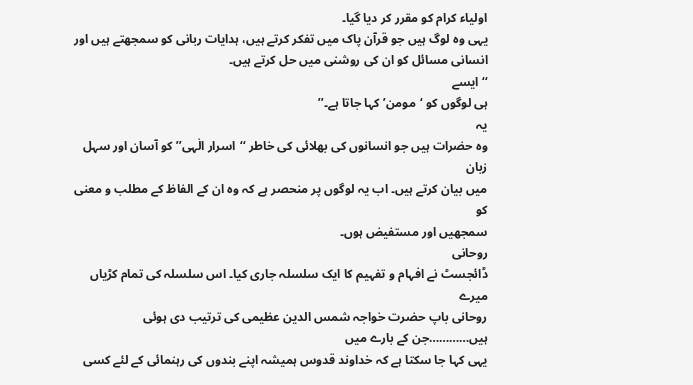اولیاء کرام کو مقرر کر دیا گیا۔
یہی وہ لوگ ہیں جو قرآن پاک میں تفکر کرتے ہیں، ہدایات ربانی کو سمجھتے ہیں اور
انسانی مسائل کو ان کی روشنی میں حل کرتے ہیں۔
‘‘ایسے
ہی لوگوں کو ‘مومن’ کہا جاتا ہے۔’’
یہ
وہ حضرات ہیں جو انسانوں کی بھلائی کی خاطر ‘‘اسرار الٰہی’’ کو آسان اور سہل زبان
میں بیان کرتے ہیں۔ اب یہ لوگوں پر منحصر ہے کہ وہ ان کے الفاظ کے مطلب و معنی کو
سمجھیں اور مستفیض ہوں۔
روحانی
ڈائجسٹ نے افہام و تفہیم کا ایک سلسلہ جاری کیا۔ اس سلسلہ کی تمام کڑیاں میرے
روحانی باپ حضرت خواجہ شمس الدین عظیمی کی ترتیب دی ہوئی ہیں…………جن کے بارے میں
یہی کہا جا سکتا ہے کہ خداوند قدوس ہمیشہ اپنے بندوں کی رہنمائی کے لئے کسی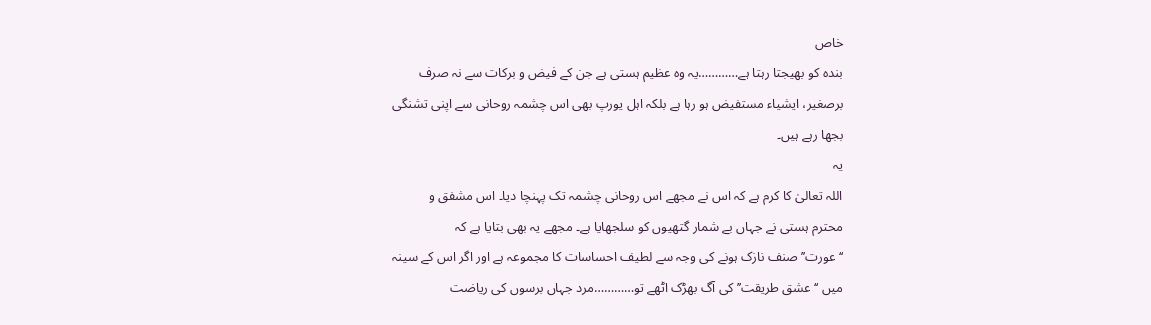خاص
بندہ کو بھیجتا رہتا ہے…………یہ وہ عظیم ہستی ہے جن کے فیض و برکات سے نہ صرف
برصغیر، ایشیاء مستفیض ہو رہا ہے بلکہ اہل یورپ بھی اس چشمہ روحانی سے اپنی تشنگی
بجھا رہے ہیں۔
یہ
اللہ تعالیٰ کا کرم ہے کہ اس نے مجھے اس روحانی چشمہ تک پہنچا دیا۔ اس مشفق و
محترم ہستی نے جہاں بے شمار گتھیوں کو سلجھایا ہے۔ مجھے یہ بھی بتایا ہے کہ
‘‘عورت’’ صنف نازک ہونے کی وجہ سے لطیف احساسات کا مجموعہ ہے اور اگر اس کے سینہ
میں ‘‘عشق طریقت’’ کی آگ بھڑک اٹھے تو…………مرد جہاں برسوں کی ریاضت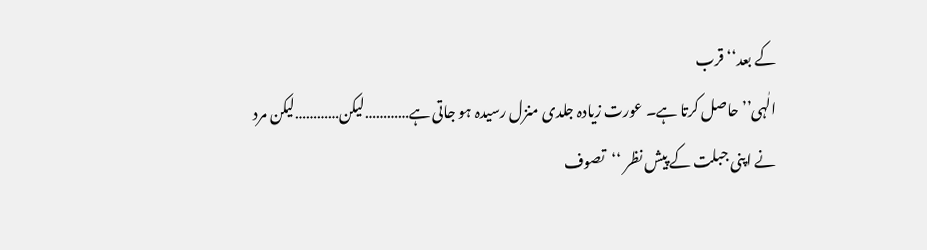کے بعد‘‘قرب
الٰہی’’ حاصل کرتا ہے۔ عورت زیادہ جلدی منزل رسیدہ ہو جاتی ہے…………لیکن…………لیکن مرد
نے اپنی جبلت کے پیش نظر ‘‘تصوف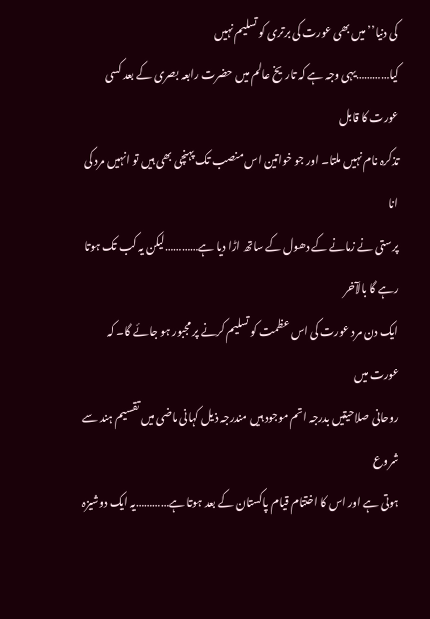کی دنیا’’ میں بھی عورت کی برتری کو تسلیم نہیں
کیا…………یہی وجہ ہے کہ تاریخ عالم میں حضرت رابعہ بصری کے بعد کسی عورت کا قابل
تذکرہ نام نہیں ملتا۔ اور جو خواتین اس منصب تک پہنچی بھی ہیں تو انہیں مرد کی انا
پرستی نے زمانے کے دھول کے ساتھ اڑا دیا ہے…………لیکن یہ کب تک ہوتا رہے گا بالآخر
ایک دن مرد عورت کی اس عظمت کو تسلیم کرنے پر مجبور ہو جائے گا۔ کہ عورت میں
روحانی صلاحیتیں بدرجہ اتم موجود ہیں مندرجہ ذیل کہانی ماضی میں تقسیم ہند سے شروع
ہوتی ہے اور اس کا اختتام قیام پاکستان کے بعد ہوتا ہے…………یہ ایک دوشیزہ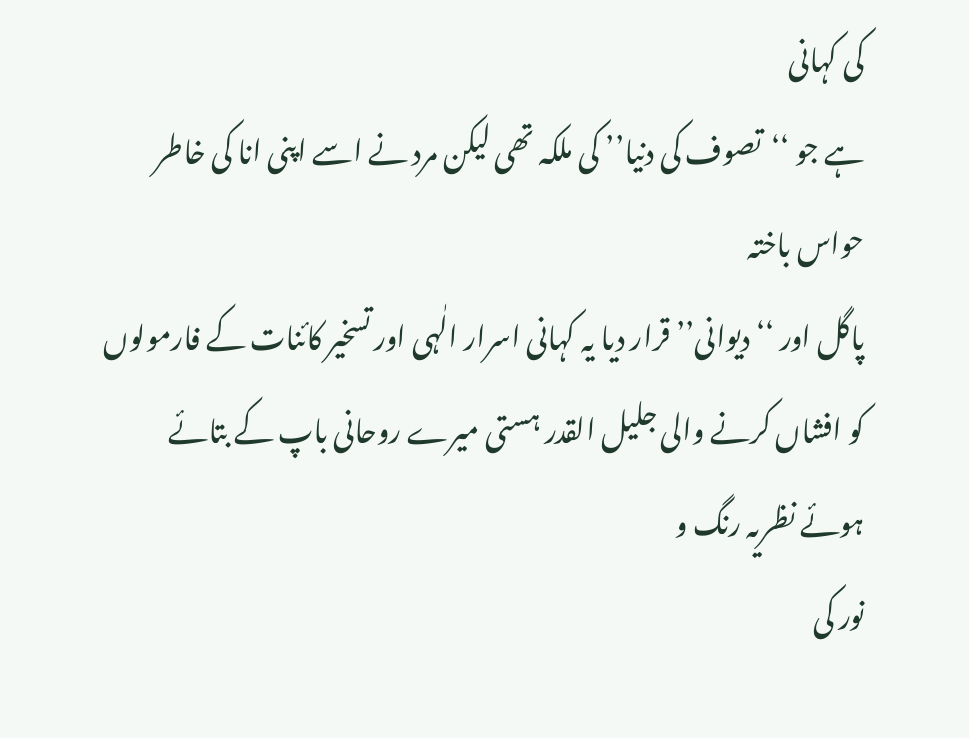کی کہانی
ہے جو ‘‘تصوف کی دنیا’’ کی ملکہ تھی لیکن مرد نے اسے اپنی انا کی خاطر حواس باختہ
پاگل اور ‘‘دیوانی’’ قرار دیا یہ کہانی اسرار الٰہی اور تسخیر کائنات کے فارمولوں
کو افشاں کرنے والی جلیل القدر ہستی میرے روحانی باپ کے بتائے ہوئے نظریہ رنگ و
نور کی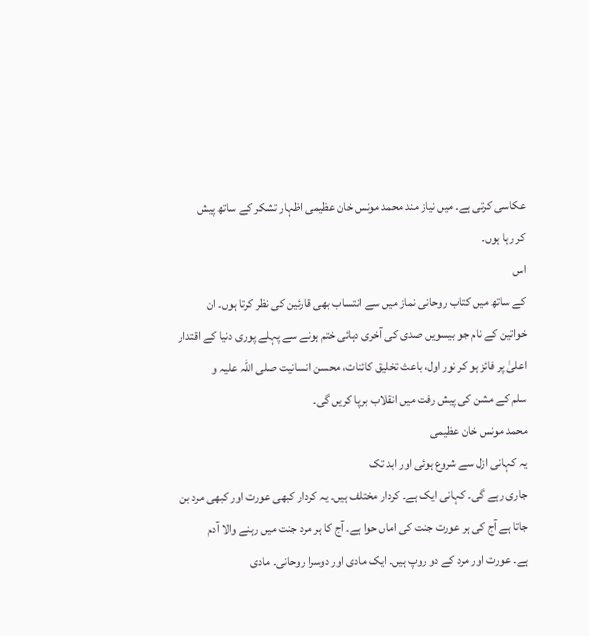عکاسی کرتی ہے۔ میں نیاز مند محمد مونس خان عظیمی اظہار تشکر کے ساتھ پیش
کر رہا ہوں۔
اس
کے ساتھ میں کتاب روحانی نماز میں سے انتساب بھی قارئین کی نظر کرتا ہوں۔ ان
خواتین کے نام جو بیسویں صدی کی آخری دہائی ختم ہونے سے پہلے پوری دنیا کے اقتدار
اعلیٰ پر فائز ہو کر نور اول، باعث تخلیق کائنات، محسن انسانیت صلی اللہ علیہ و
سلم کے مشن کی پیش رفت میں انقلاب برپا کریں گی۔
محمد مونس خان عظیمی
یہ کہانی ازل سے شروع ہوئی اور ابد تک
جاری رہے گی۔ کہانی ایک ہے۔ کردار مختلف ہیں۔ یہ کردار کبھی عورت اور کبھی مرد بن
جاتا ہے آج کی ہر عورت جنت کی اماں حوا ہے۔ آج کا ہر مرد جنت میں رہنے والا آدم
ہے۔ عورت اور مرد کے دو روپ ہیں۔ ایک مادی اور دوسرا روحانی۔ مادی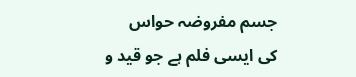جسم مفروضہ حواس
کی ایسی فلم ہے جو قید و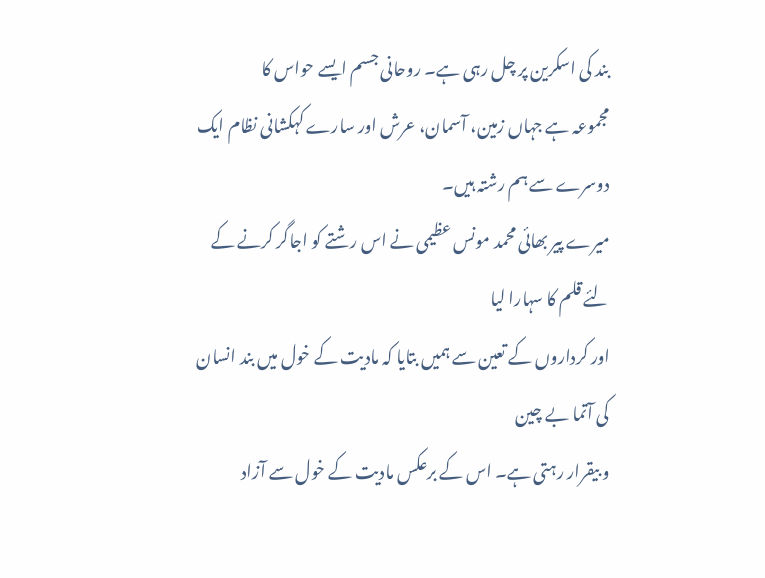بند کی اسکرین پر چل رہی ہے۔ روحانی جسم ایسے حواس کا
مجموعہ ہے جہاں زمین، آسمان، عرش اور سارے کہکشانی نظام ایک دوسرے سے ہم رشتہ ہیں۔
میرے پیر بھائی محمد مونس عظیمی نے اس رشتے کو اجاگر کرنے کے لئے قلم کا سہارا لیا
اور کرداروں کے تعین سے ہمیں بتایا کہ مادیت کے خول میں بند انسان کی آتما بے چین
و بیقرار رہتی ہے۔ اس کے برعکس مادیت کے خول سے آزاد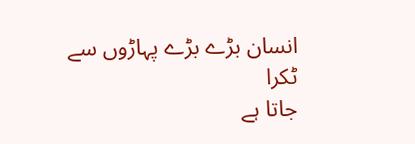انسان بڑے بڑے پہاڑوں سے ٹکرا
جاتا ہے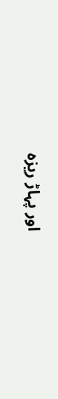اور پہاڑ ریزہ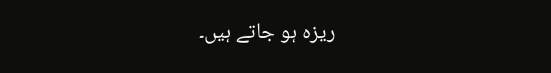ریزہ ہو جاتے ہیں۔